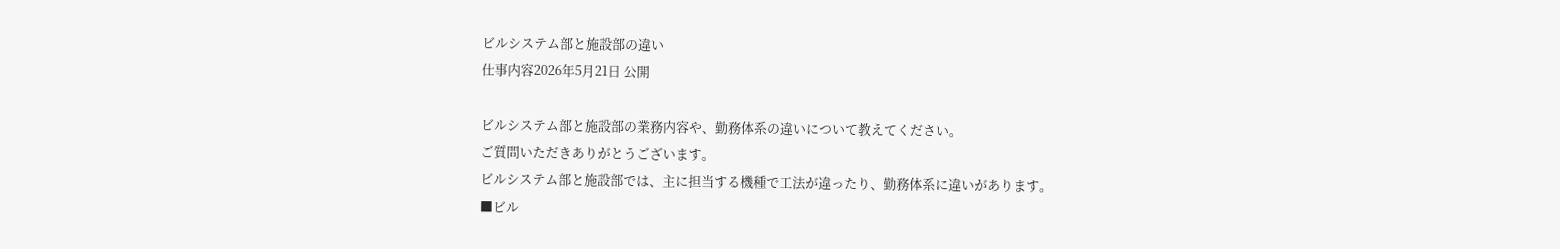ビルシステム部と施設部の違い
仕事内容2026年5月21日 公開

ビルシステム部と施設部の業務内容や、勤務体系の違いについて教えてください。
ご質問いただきありがとうございます。
ビルシステム部と施設部では、主に担当する機種で工法が違ったり、勤務体系に違いがあります。
■ビル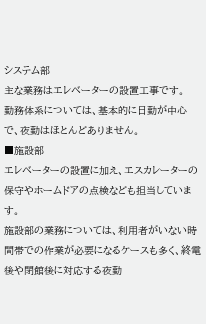システム部
主な業務はエレベーターの設置工事です。
勤務体系については、基本的に日勤が中心で、夜勤はほとんどありません。
■施設部
エレベーターの設置に加え、エスカレーターの保守やホームドアの点検なども担当しています。
施設部の業務については、利用者がいない時間帯での作業が必要になるケースも多く、終電後や閉館後に対応する夜勤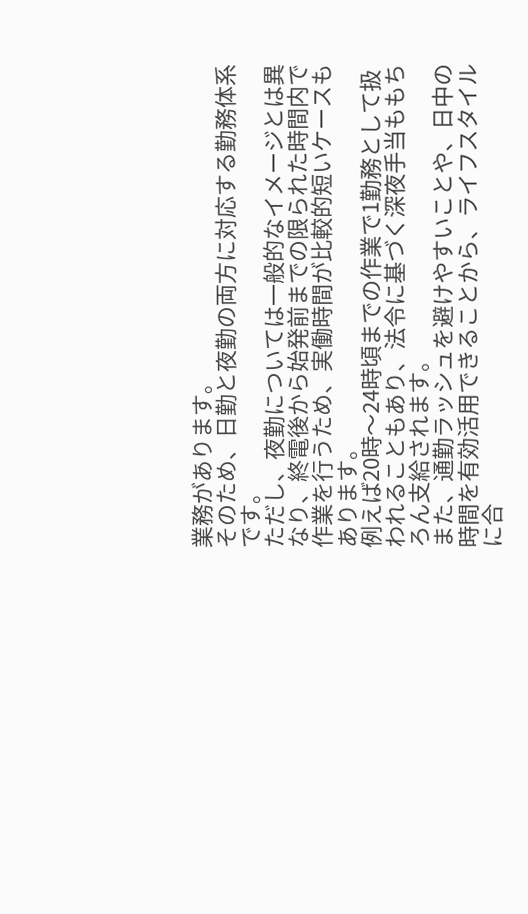業務があります。
そのため、日勤と夜勤の両方に対応する勤務体系です。
ただし、夜勤については一般的なイメージとは異なり、終電後から始発前までの限られた時間内で作業を行うため、実働時間が比較的短いケースもあります。
例えば20時〜24時頃までの作業で1勤務として扱われることもあり、法令に基づく深夜手当ももちろん支給されます。
また、通勤ラッシュを避けやすいことや、日中の時間を有効活用できることから、ライフスタイルに合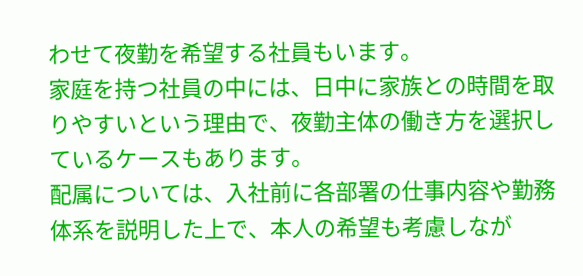わせて夜勤を希望する社員もいます。
家庭を持つ社員の中には、日中に家族との時間を取りやすいという理由で、夜勤主体の働き方を選択しているケースもあります。
配属については、入社前に各部署の仕事内容や勤務体系を説明した上で、本人の希望も考慮しなが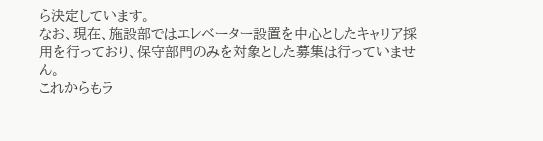ら決定しています。
なお、現在、施設部ではエレベーター設置を中心としたキャリア採用を行っており、保守部門のみを対象とした募集は行っていません。
これからもラ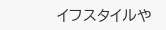イフスタイルや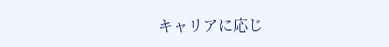キャリアに応じ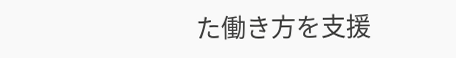た働き方を支援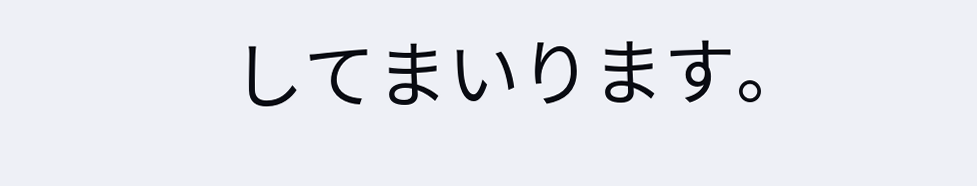してまいります。